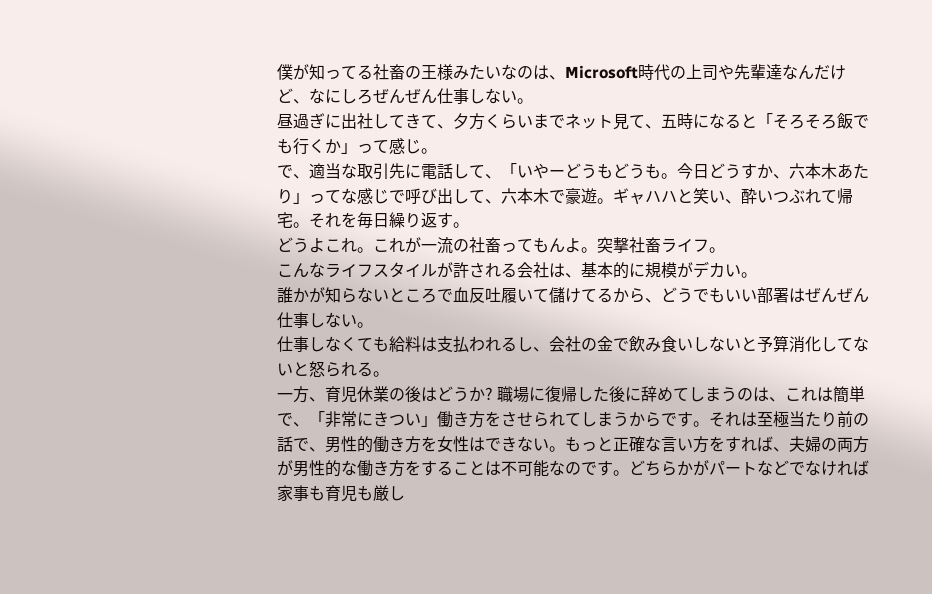僕が知ってる社畜の王様みたいなのは、Microsoft時代の上司や先輩達なんだけど、なにしろぜんぜん仕事しない。
昼過ぎに出社してきて、夕方くらいまでネット見て、五時になると「そろそろ飯でも行くか」って感じ。
で、適当な取引先に電話して、「いやーどうもどうも。今日どうすか、六本木あたり」ってな感じで呼び出して、六本木で豪遊。ギャハハと笑い、酔いつぶれて帰宅。それを毎日繰り返す。
どうよこれ。これが一流の社畜ってもんよ。突撃社畜ライフ。
こんなライフスタイルが許される会社は、基本的に規模がデカい。
誰かが知らないところで血反吐履いて儲けてるから、どうでもいい部署はぜんぜん仕事しない。
仕事しなくても給料は支払われるし、会社の金で飲み食いしないと予算消化してないと怒られる。
一方、育児休業の後はどうか? 職場に復帰した後に辞めてしまうのは、これは簡単で、「非常にきつい」働き方をさせられてしまうからです。それは至極当たり前の話で、男性的働き方を女性はできない。もっと正確な言い方をすれば、夫婦の両方が男性的な働き方をすることは不可能なのです。どちらかがパートなどでなければ家事も育児も厳し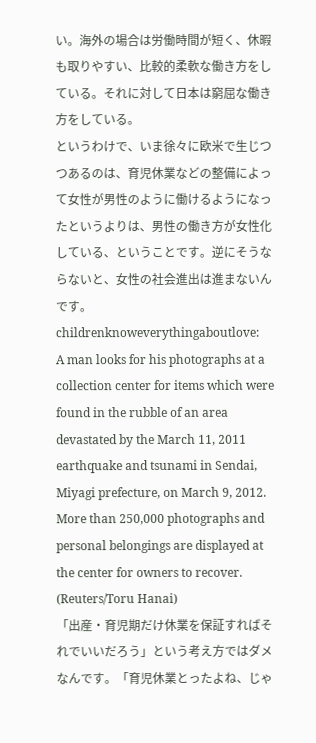い。海外の場合は労働時間が短く、休暇も取りやすい、比較的柔軟な働き方をしている。それに対して日本は窮屈な働き方をしている。
というわけで、いま徐々に欧米で生じつつあるのは、育児休業などの整備によって女性が男性のように働けるようになったというよりは、男性の働き方が女性化している、ということです。逆にそうならないと、女性の社会進出は進まないんです。
childrenknoweverythingaboutlove:
A man looks for his photographs at a collection center for items which were found in the rubble of an area devastated by the March 11, 2011 earthquake and tsunami in Sendai, Miyagi prefecture, on March 9, 2012. More than 250,000 photographs and personal belongings are displayed at the center for owners to recover. (Reuters/Toru Hanai)
「出産・育児期だけ休業を保証すればそれでいいだろう」という考え方ではダメなんです。「育児休業とったよね、じゃ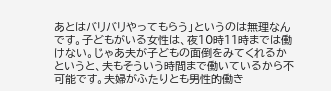あとはバリバリやってもらう」というのは無理なんです。子どもがいる女性は、夜10時11時までは働けない。じゃあ夫が子どもの面倒をみてくれるかというと、夫もそういう時間まで働いているから不可能です。夫婦がふたりとも男性的働き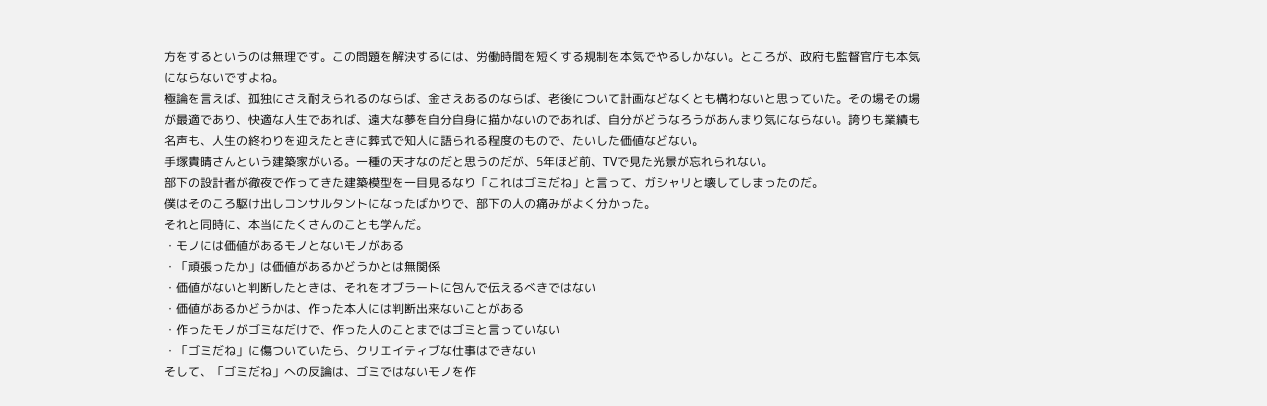方をするというのは無理です。この問題を解決するには、労働時間を短くする規制を本気でやるしかない。ところが、政府も監督官庁も本気にならないですよね。
極論を言えば、孤独にさえ耐えられるのならば、金さえあるのならば、老後について計画などなくとも構わないと思っていた。その場その場が最適であり、快適な人生であれば、遠大な夢を自分自身に描かないのであれば、自分がどうなろうがあんまり気にならない。誇りも業績も名声も、人生の終わりを迎えたときに葬式で知人に語られる程度のもので、たいした価値などない。
手塚貴晴さんという建築家がいる。一種の天才なのだと思うのだが、5年ほど前、TVで見た光景が忘れられない。
部下の設計者が徹夜で作ってきた建築模型を一目見るなり「これはゴミだね」と言って、ガシャリと壊してしまったのだ。
僕はそのころ駆け出しコンサルタントになったばかりで、部下の人の痛みがよく分かった。
それと同時に、本当にたくさんのことも学んだ。
・モノには価値があるモノとないモノがある
・「頑張ったか」は価値があるかどうかとは無関係
・価値がないと判断したときは、それをオブラートに包んで伝えるべきではない
・価値があるかどうかは、作った本人には判断出来ないことがある
・作ったモノがゴミなだけで、作った人のことまではゴミと言っていない
・「ゴミだね」に傷ついていたら、クリエイティブな仕事はできない
そして、「ゴミだね」への反論は、ゴミではないモノを作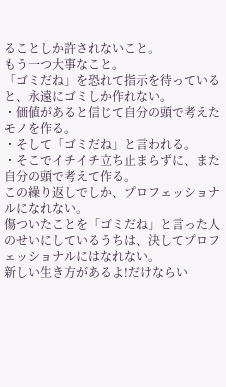ることしか許されないこと。
もう一つ大事なこと。
「ゴミだね」を恐れて指示を待っていると、永遠にゴミしか作れない。
・価値があると信じて自分の頭で考えたモノを作る。
・そして「ゴミだね」と言われる。
・そこでイチイチ立ち止まらずに、また自分の頭で考えて作る。
この繰り返しでしか、プロフェッショナルになれない。
傷ついたことを「ゴミだね」と言った人のせいにしているうちは、決してプロフェッショナルにはなれない。
新しい生き方があるよ!だけならい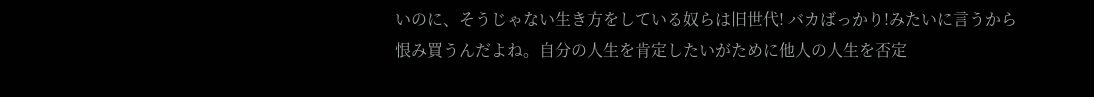いのに、そうじゃない生き方をしている奴らは旧世代! バカばっかり!みたいに言うから恨み買うんだよね。自分の人生を肯定したいがために他人の人生を否定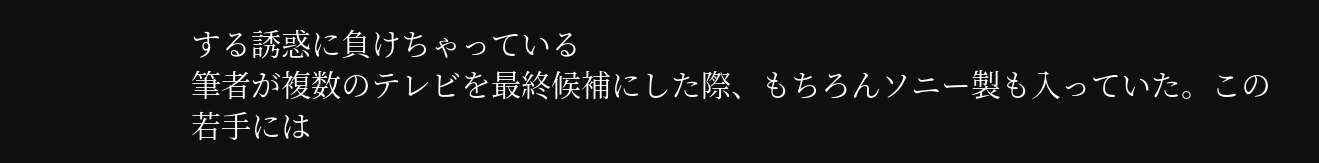する誘惑に負けちゃっている
筆者が複数のテレビを最終候補にした際、もちろんソニー製も入っていた。この若手には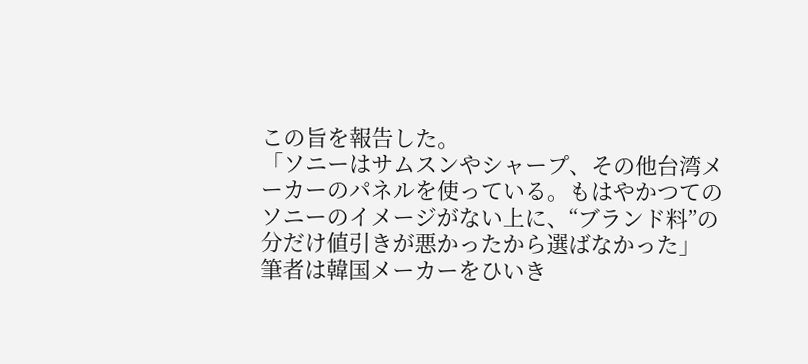この旨を報告した。
「ソニーはサムスンやシャープ、その他台湾メーカーのパネルを使っている。もはやかつてのソニーのイメージがない上に、“ブランド料”の分だけ値引きが悪かったから選ばなかった」
筆者は韓国メーカーをひいき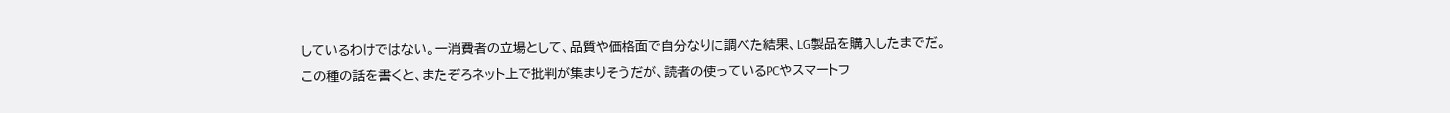しているわけではない。一消費者の立場として、品質や価格面で自分なりに調べた結果、LG製品を購入したまでだ。
この種の話を書くと、またぞろネット上で批判が集まりそうだが、読者の使っているPCやスマートフ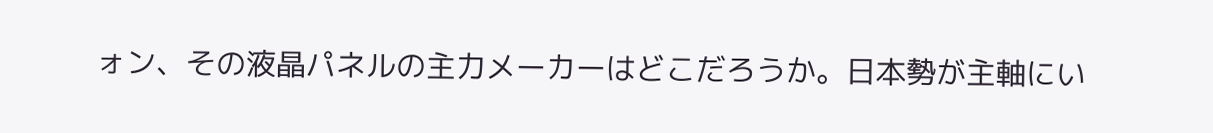ォン、その液晶パネルの主力メーカーはどこだろうか。日本勢が主軸にい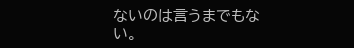ないのは言うまでもない。